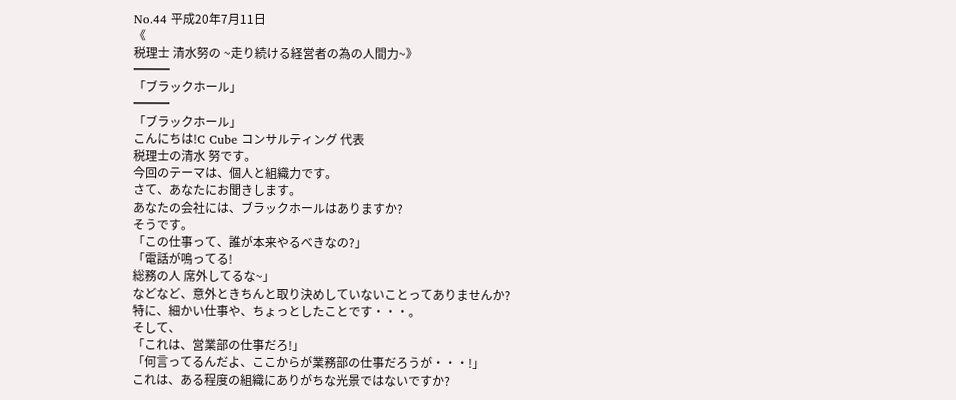No.44 平成20年7月11日
《
税理士 清水努の ~走り続ける経営者の為の人間力~》
━━━
「ブラックホール」
━━━
「ブラックホール」
こんにちは!C Cube コンサルティング 代表
税理士の清水 努です。
今回のテーマは、個人と組織力です。
さて、あなたにお聞きします。
あなたの会社には、ブラックホールはありますか?
そうです。
「この仕事って、誰が本来やるべきなの?」
「電話が鳴ってる!
総務の人 席外してるな~」
などなど、意外ときちんと取り決めしていないことってありませんか?
特に、細かい仕事や、ちょっとしたことです・・・。
そして、
「これは、営業部の仕事だろ!」
「何言ってるんだよ、ここからが業務部の仕事だろうが・・・!」
これは、ある程度の組織にありがちな光景ではないですか?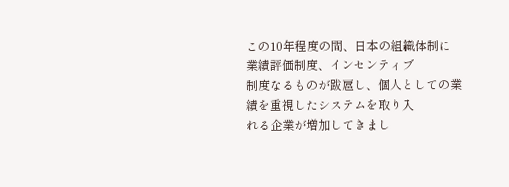この10年程度の間、日本の組織体制に
業績評価制度、インセンティブ
制度なるものが跋扈し、個人としての業績を重視したシステムを取り入
れる企業が増加してきまし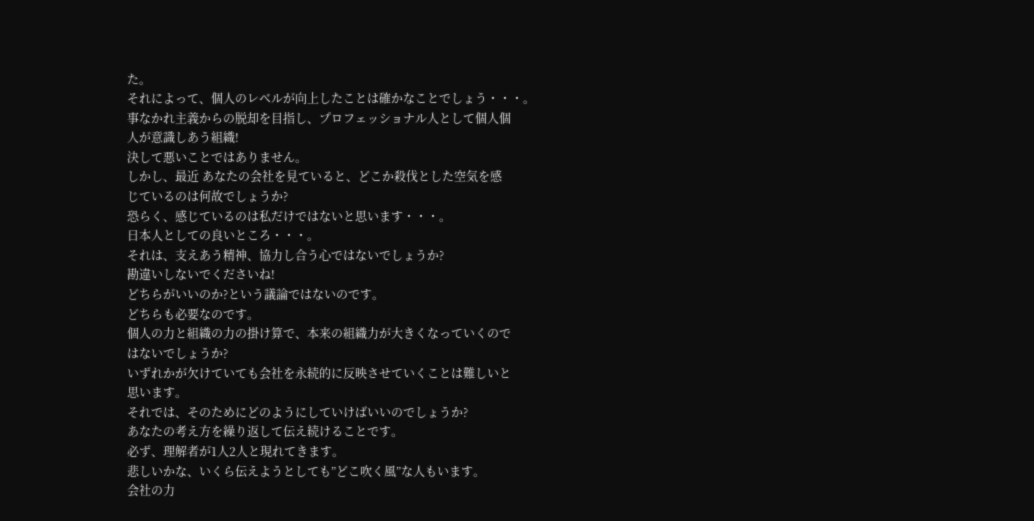た。
それによって、個人のレベルが向上したことは確かなことでしょう・・・。
事なかれ主義からの脱却を目指し、プロフェッショナル人として個人個
人が意識しあう組織!
決して悪いことではありません。
しかし、最近 あなたの会社を見ていると、どこか殺伐とした空気を感
じているのは何故でしょうか?
恐らく、感じているのは私だけではないと思います・・・。
日本人としての良いところ・・・。
それは、支えあう精神、協力し合う心ではないでしょうか?
勘違いしないでくださいね!
どちらがいいのか?という議論ではないのです。
どちらも必要なのです。
個人の力と組織の力の掛け算で、本来の組織力が大きくなっていくので
はないでしょうか?
いずれかが欠けていても会社を永続的に反映させていくことは難しいと
思います。
それでは、そのためにどのようにしていけばいいのでしょうか?
あなたの考え方を繰り返して伝え続けることです。
必ず、理解者が1人2人と現れてきます。
悲しいかな、いくら伝えようとしても”どこ吹く風”な人もいます。
会社の力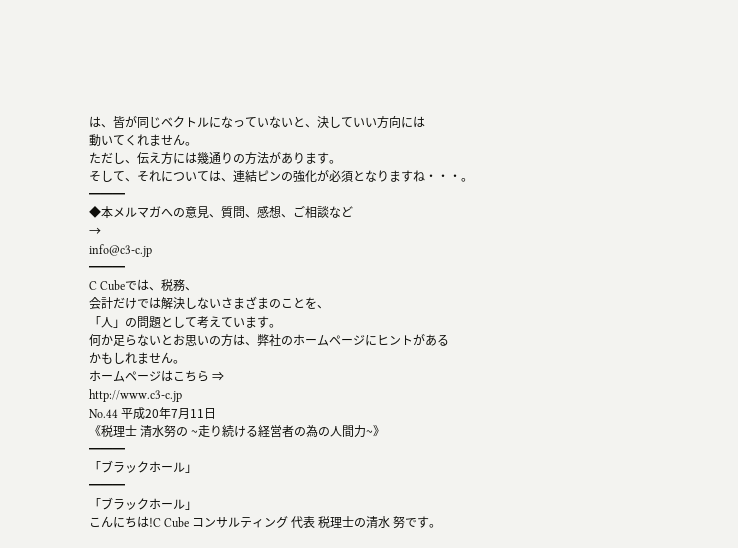は、皆が同じベクトルになっていないと、決していい方向には
動いてくれません。
ただし、伝え方には幾通りの方法があります。
そして、それについては、連結ピンの強化が必須となりますね・・・。
━━━
◆本メルマガへの意見、質問、感想、ご相談など
→
info@c3-c.jp
━━━
C Cubeでは、税務、
会計だけでは解決しないさまざまのことを、
「人」の問題として考えています。
何か足らないとお思いの方は、弊社のホームページにヒントがある
かもしれません。
ホームページはこちら ⇒
http://www.c3-c.jp
No.44 平成20年7月11日
《税理士 清水努の ~走り続ける経営者の為の人間力~》
━━━
「ブラックホール」
━━━
「ブラックホール」
こんにちは!C Cube コンサルティング 代表 税理士の清水 努です。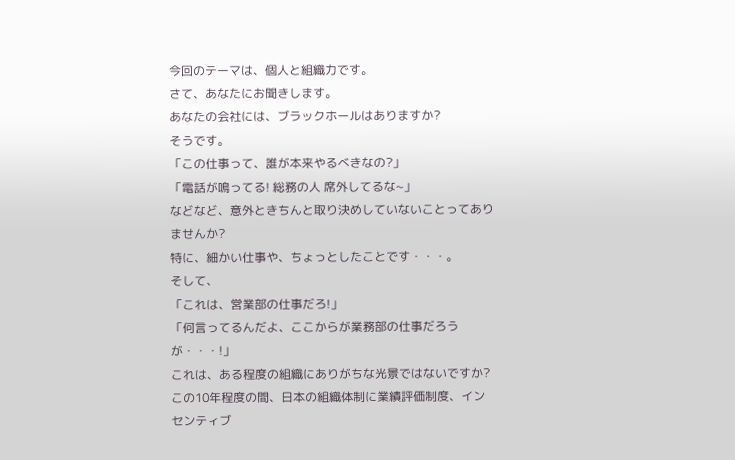今回のテーマは、個人と組織力です。
さて、あなたにお聞きします。
あなたの会社には、ブラックホールはありますか?
そうです。
「この仕事って、誰が本来やるべきなの?」
「電話が鳴ってる! 総務の人 席外してるな~」
などなど、意外ときちんと取り決めしていないことってありませんか?
特に、細かい仕事や、ちょっとしたことです・・・。
そして、
「これは、営業部の仕事だろ!」
「何言ってるんだよ、ここからが業務部の仕事だろうが・・・!」
これは、ある程度の組織にありがちな光景ではないですか?
この10年程度の間、日本の組織体制に業績評価制度、インセンティブ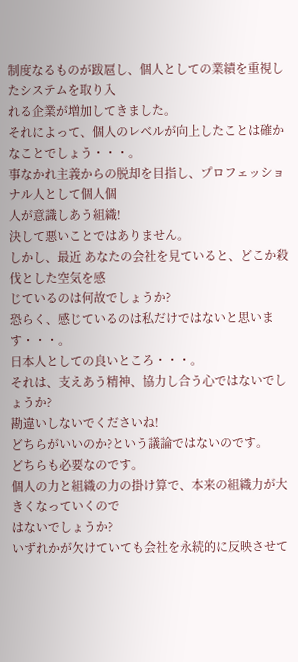制度なるものが跋扈し、個人としての業績を重視したシステムを取り入
れる企業が増加してきました。
それによって、個人のレベルが向上したことは確かなことでしょう・・・。
事なかれ主義からの脱却を目指し、プロフェッショナル人として個人個
人が意識しあう組織!
決して悪いことではありません。
しかし、最近 あなたの会社を見ていると、どこか殺伐とした空気を感
じているのは何故でしょうか?
恐らく、感じているのは私だけではないと思います・・・。
日本人としての良いところ・・・。
それは、支えあう精神、協力し合う心ではないでしょうか?
勘違いしないでくださいね!
どちらがいいのか?という議論ではないのです。
どちらも必要なのです。
個人の力と組織の力の掛け算で、本来の組織力が大きくなっていくので
はないでしょうか?
いずれかが欠けていても会社を永続的に反映させて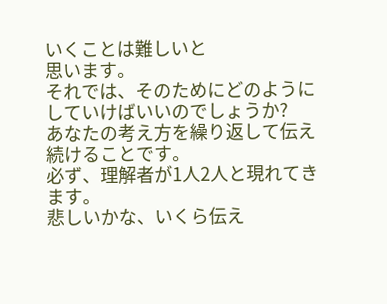いくことは難しいと
思います。
それでは、そのためにどのようにしていけばいいのでしょうか?
あなたの考え方を繰り返して伝え続けることです。
必ず、理解者が1人2人と現れてきます。
悲しいかな、いくら伝え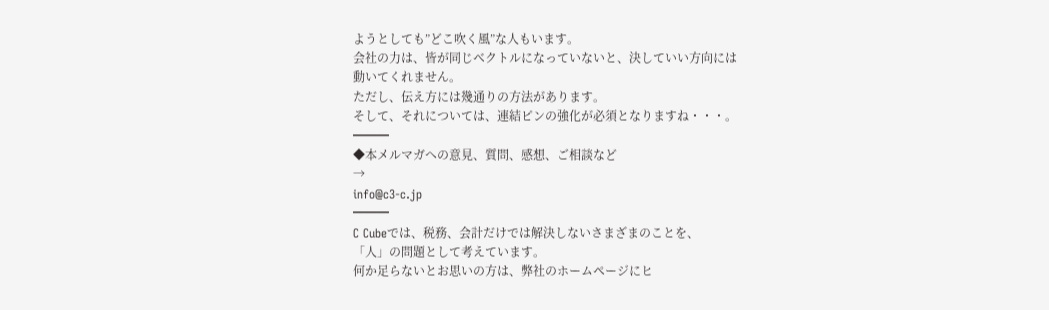ようとしても”どこ吹く風”な人もいます。
会社の力は、皆が同じベクトルになっていないと、決していい方向には
動いてくれません。
ただし、伝え方には幾通りの方法があります。
そして、それについては、連結ピンの強化が必須となりますね・・・。
━━━
◆本メルマガへの意見、質問、感想、ご相談など
→
info@c3-c.jp
━━━
C Cubeでは、税務、会計だけでは解決しないさまざまのことを、
「人」の問題として考えています。
何か足らないとお思いの方は、弊社のホームページにヒ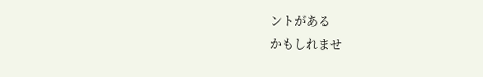ントがある
かもしれませ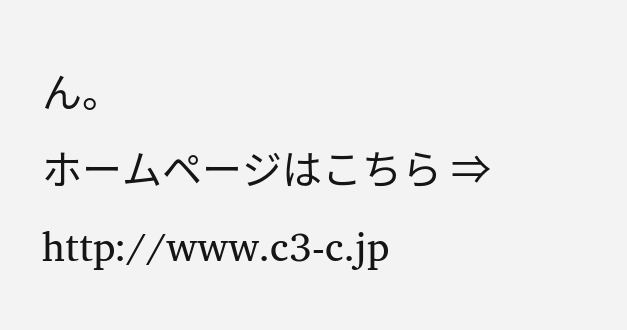ん。
ホームページはこちら ⇒
http://www.c3-c.jp